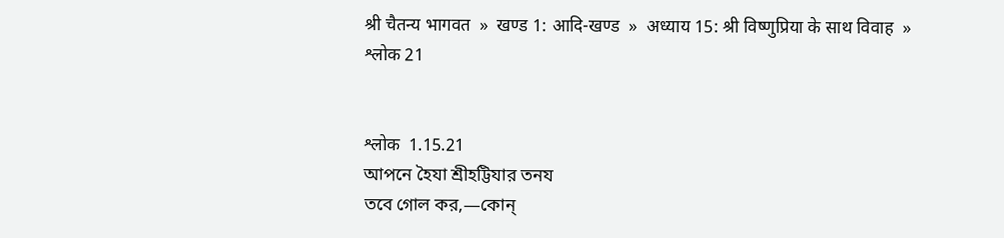श्री चैतन्य भागवत  »  खण्ड 1: आदि-खण्ड  »  अध्याय 15: श्री विष्णुप्रिया के साथ विवाह  »  श्लोक 21


श्लोक  1.15.21
আপনে হৈযা শ্রীহট্টিযার তনয
তবে গোল কর,—কোন্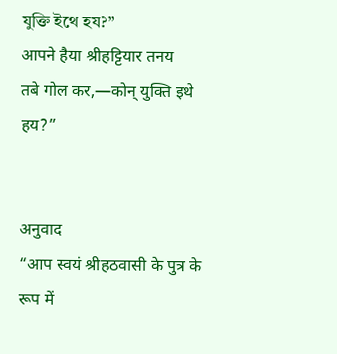যুক্তি ইথে হয?”
आपने हैया श्रीहट्टियार तनय
तबे गोल कर,—कोन् युक्ति इथे हय?”


अनुवाद
“आप स्वयं श्रीहठवासी के पुत्र के रूप में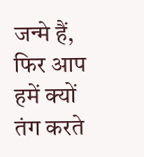जन्मे हैं, फिर आप हमें क्यों तंग करते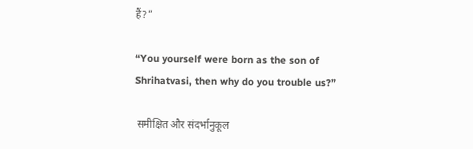हैं?”

“You yourself were born as the son of Shrihatvasi, then why do you trouble us?”

 समीक्षित और संदर्भानुकूल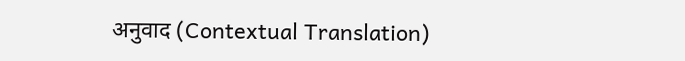अनुवाद (Contextual Translation)